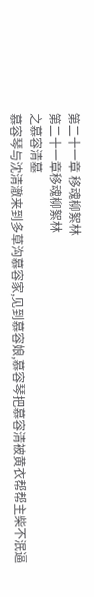第二十一章 移魂柳絮林
第二十一章移魂柳絮林
之慕容清墓
慕容琴与沈清澈来到多草沟慕容家,见到慕容娘,慕容琴把慕容清被黄衣帮帮主柴不泯逼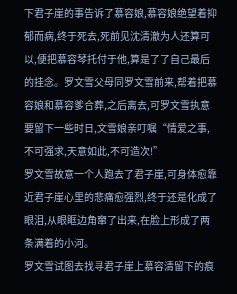下君子崖的事告诉了慕容娘,慕容娘绝望着抑郁而病,终于死去,死前见沈清澈为人还算可以,便把慕容琴托付于他,算是了了自己最后的挂念。罗文雪父母同罗文雪前来,帮着把慕容娘和慕容爹合葬,之后离去,可罗文雪执意要留下一些时日,文雪娘亲叮嘱“情爱之事,不可强求,天意如此,不可造次!”
罗文雪故意一个人跑去了君子崖,可身体愈靠近君子崖心里的悲痛愈强烈,终于还是化成了眼泪,从眼眶边角窜了出来,在脸上形成了两条满着的小河。
罗文雪试图去找寻君子崖上慕容清留下的痕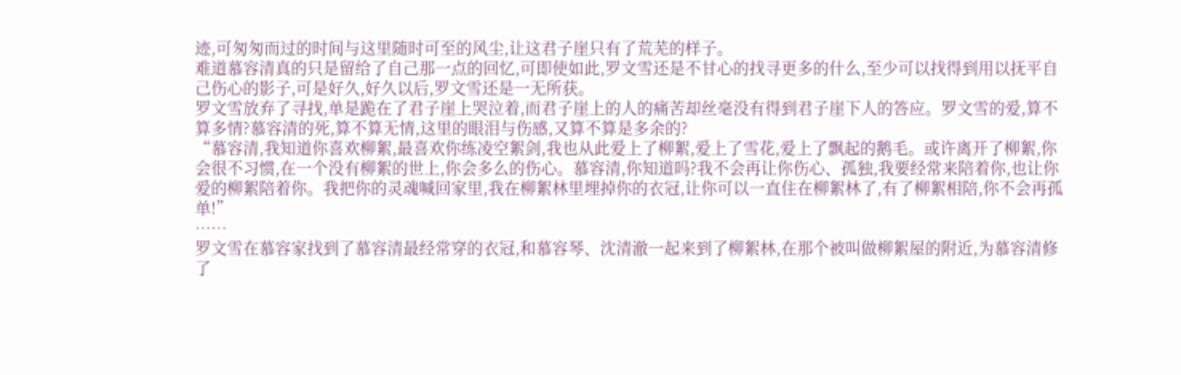迹,可匆匆而过的时间与这里随时可至的风尘,让这君子崖只有了荒芜的样子。
难道慕容清真的只是留给了自己那一点的回忆,可即使如此,罗文雪还是不甘心的找寻更多的什么,至少可以找得到用以抚平自己伤心的影子,可是好久,好久以后,罗文雪还是一无所获。
罗文雪放弃了寻找,单是跪在了君子崖上哭泣着,而君子崖上的人的痛苦却丝毫没有得到君子崖下人的答应。罗文雪的爱,算不算多情?慕容清的死,算不算无情,这里的眼泪与伤感,又算不算是多余的?
“慕容清,我知道你喜欢柳絮,最喜欢你练凌空絮剑,我也从此爱上了柳絮,爱上了雪花,爱上了飘起的鹅毛。或许离开了柳絮,你会很不习惯,在一个没有柳絮的世上,你会多么的伤心。慕容清,你知道吗?我不会再让你伤心、孤独,我要经常来陪着你,也让你爱的柳絮陪着你。我把你的灵魂喊回家里,我在柳絮林里埋掉你的衣冠,让你可以一直住在柳絮林了,有了柳絮相陪,你不会再孤单!”
……
罗文雪在慕容家找到了慕容清最经常穿的衣冠,和慕容琴、沈清澈一起来到了柳絮林,在那个被叫做柳絮屋的附近,为慕容清修了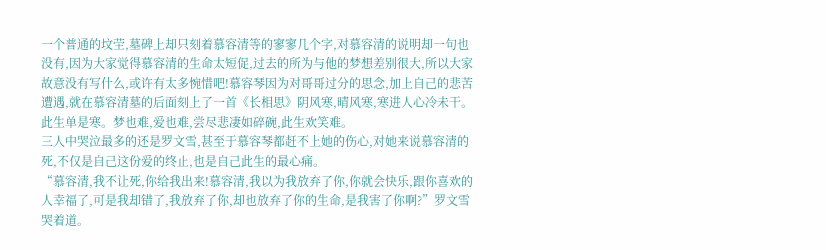一个普通的坟茔,墓碑上却只刻着慕容清等的寥寥几个字,对慕容清的说明却一句也没有,因为大家觉得慕容清的生命太短促,过去的所为与他的梦想差别很大,所以大家故意没有写什么,或许有太多惋惜吧!慕容琴因为对哥哥过分的思念,加上自己的悲苦遭遇,就在慕容清墓的后面刻上了一首《长相思》阴风寒,晴风寒,寒进人心冷未干。此生单是寒。梦也难,爱也难,尝尽悲凄如碎碗,此生欢笑难。
三人中哭泣最多的还是罗文雪,甚至于慕容琴都赶不上她的伤心,对她来说慕容清的死,不仅是自己这份爱的终止,也是自己此生的最心痛。
“慕容清,我不让死,你给我出来!慕容清,我以为我放弃了你,你就会快乐,跟你喜欢的人幸福了,可是我却错了,我放弃了你,却也放弃了你的生命,是我害了你啊?”罗文雪哭着道。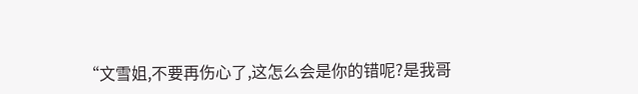“文雪姐,不要再伤心了,这怎么会是你的错呢?是我哥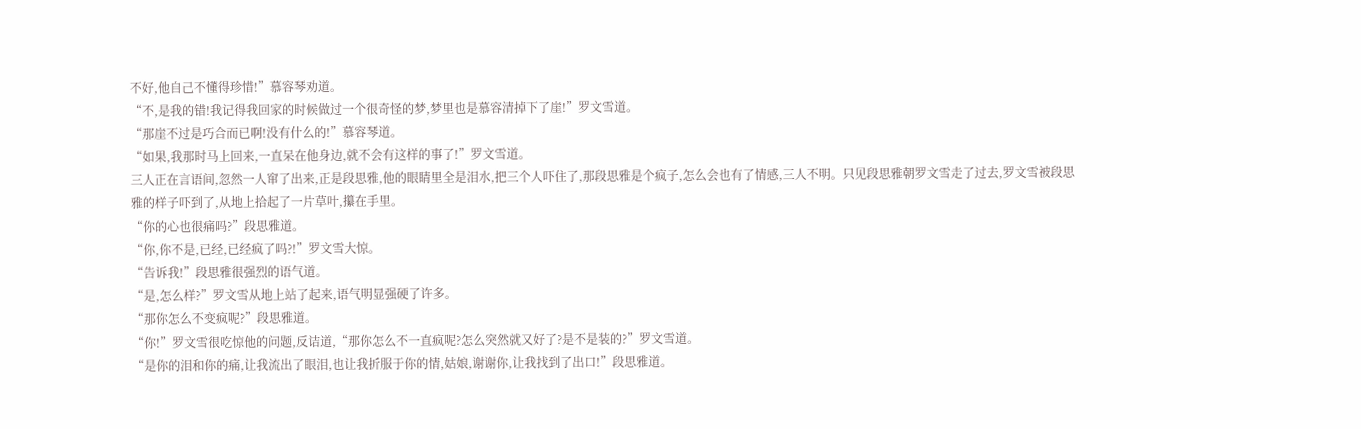不好,他自己不懂得珍惜!”慕容琴劝道。
“不,是我的错!我记得我回家的时候做过一个很奇怪的梦,梦里也是慕容清掉下了崖!”罗文雪道。
“那崖不过是巧合而已啊!没有什么的!”慕容琴道。
“如果,我那时马上回来,一直呆在他身边,就不会有这样的事了!”罗文雪道。
三人正在言语间,忽然一人窜了出来,正是段思雅,他的眼睛里全是泪水,把三个人吓住了,那段思雅是个疯子,怎么会也有了情感,三人不明。只见段思雅朝罗文雪走了过去,罗文雪被段思雅的样子吓到了,从地上拾起了一片草叶,攥在手里。
“你的心也很痛吗?”段思雅道。
“你,你不是,已经,已经疯了吗?!”罗文雪大惊。
“告诉我!”段思雅很强烈的语气道。
“是,怎么样?”罗文雪从地上站了起来,语气明显强硬了许多。
“那你怎么不变疯呢?”段思雅道。
“你!”罗文雪很吃惊他的问题,反诘道,“那你怎么不一直疯呢?怎么突然就又好了?是不是装的?”罗文雪道。
“是你的泪和你的痛,让我流出了眼泪,也让我折服于你的情,姑娘,谢谢你,让我找到了出口!”段思雅道。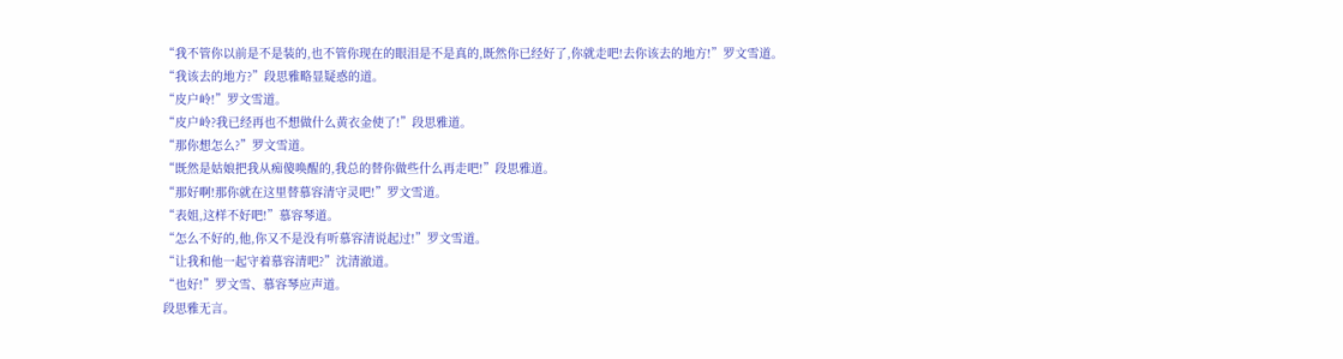“我不管你以前是不是装的,也不管你现在的眼泪是不是真的,既然你已经好了,你就走吧!去你该去的地方!”罗文雪道。
“我该去的地方?”段思雅略显疑惑的道。
“皮户岭!”罗文雪道。
“皮户岭?我已经再也不想做什么黄衣金使了!”段思雅道。
“那你想怎么?”罗文雪道。
“既然是姑娘把我从痴傻唤醒的,我总的替你做些什么再走吧!”段思雅道。
“那好啊!那你就在这里替慕容清守灵吧!”罗文雪道。
“表姐,这样不好吧!”慕容琴道。
“怎么不好的,他,你又不是没有听慕容清说起过!”罗文雪道。
“让我和他一起守着慕容清吧?”沈清澈道。
“也好!”罗文雪、慕容琴应声道。
段思雅无言。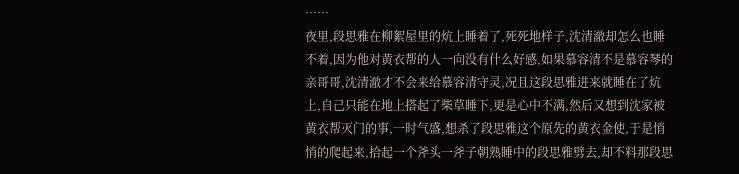……
夜里,段思雅在柳絮屋里的炕上睡着了,死死地样子,沈清澈却怎么也睡不着,因为他对黄衣帮的人一向没有什么好感,如果慕容清不是慕容琴的亲哥哥,沈清澈才不会来给慕容清守灵,况且这段思雅进来就睡在了炕上,自己只能在地上搭起了柴草睡下,更是心中不满,然后又想到沈家被黄衣帮灭门的事,一时气盛,想杀了段思雅这个原先的黄衣金使,于是悄悄的爬起来,拾起一个斧头一斧子朝熟睡中的段思雅劈去,却不料那段思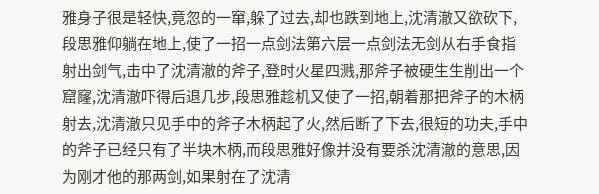雅身子很是轻快,竟忽的一窜,躲了过去,却也跌到地上,沈清澈又欲砍下,段思雅仰躺在地上,使了一招一点剑法第六层一点剑法无剑从右手食指射出剑气,击中了沈清澈的斧子,登时火星四溅,那斧子被硬生生削出一个窟窿,沈清澈吓得后退几步,段思雅趁机又使了一招,朝着那把斧子的木柄射去,沈清澈只见手中的斧子木柄起了火,然后断了下去,很短的功夫,手中的斧子已经只有了半块木柄,而段思雅好像并没有要杀沈清澈的意思,因为刚才他的那两剑,如果射在了沈清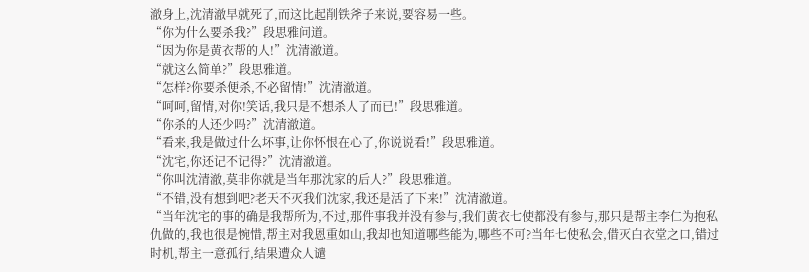澈身上,沈清澈早就死了,而这比起削铁斧子来说,要容易一些。
“你为什么要杀我?”段思雅问道。
“因为你是黄衣帮的人!”沈清澈道。
“就这么简单?”段思雅道。
“怎样?你要杀便杀,不必留情!”沈清澈道。
“呵呵,留情,对你!笑话,我只是不想杀人了而已!”段思雅道。
“你杀的人还少吗?”沈清澈道。
“看来,我是做过什么坏事,让你怀恨在心了,你说说看!”段思雅道。
“沈宅,你还记不记得?”沈清澈道。
“你叫沈清澈,莫非你就是当年那沈家的后人?”段思雅道。
“不错,没有想到吧?老天不灭我们沈家,我还是活了下来!”沈清澈道。
“当年沈宅的事的确是我帮所为,不过,那件事我并没有参与,我们黄衣七使都没有参与,那只是帮主李仁为抱私仇做的,我也很是惋惜,帮主对我恩重如山,我却也知道哪些能为,哪些不可?当年七使私会,借灭白衣堂之口,错过时机,帮主一意孤行,结果遭众人谴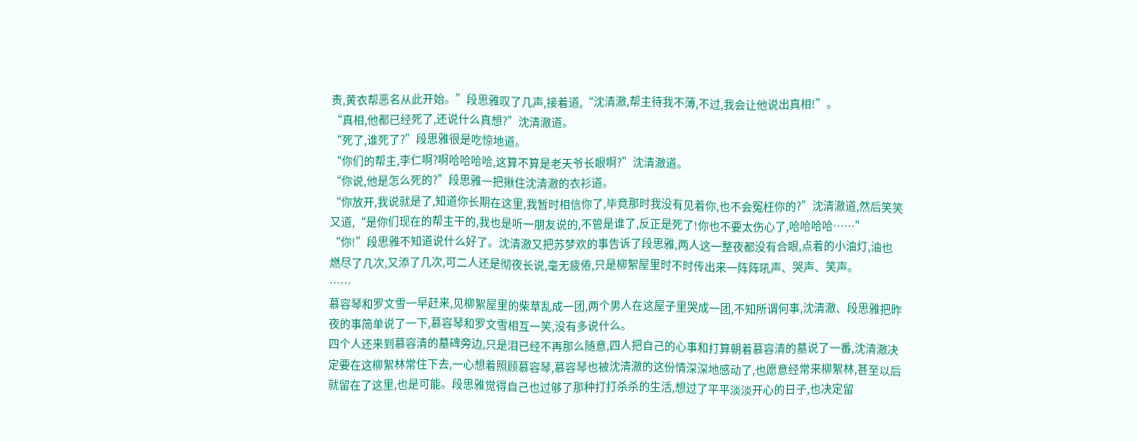责,黄衣帮恶名从此开始。”段思雅叹了几声,接着道,“沈清澈,帮主待我不薄,不过,我会让他说出真相!”。
“真相,他都已经死了,还说什么真想?”沈清澈道。
“死了,谁死了?”段思雅很是吃惊地道。
“你们的帮主,李仁啊?啊哈哈哈哈,这算不算是老天爷长眼啊?”沈清澈道。
“你说,他是怎么死的?”段思雅一把揪住沈清澈的衣衫道。
“你放开,我说就是了,知道你长期在这里,我暂时相信你了,毕竟那时我没有见着你,也不会冤枉你的?”沈清澈道,然后笑笑又道,“是你们现在的帮主干的,我也是听一朋友说的,不管是谁了,反正是死了!你也不要太伤心了,哈哈哈哈……”
“你!”段思雅不知道说什么好了。沈清澈又把苏梦欢的事告诉了段思雅,两人这一整夜都没有合眼,点着的小油灯,油也燃尽了几次,又添了几次,可二人还是彻夜长说,毫无疲倦,只是柳絮屋里时不时传出来一阵阵吼声、哭声、笑声。
……
慕容琴和罗文雪一早赶来,见柳絮屋里的柴草乱成一团,两个男人在这屋子里哭成一团,不知所谓何事,沈清澈、段思雅把昨夜的事简单说了一下,慕容琴和罗文雪相互一笑,没有多说什么。
四个人还来到慕容清的墓碑旁边,只是泪已经不再那么随意,四人把自己的心事和打算朝着慕容清的墓说了一番,沈清澈决定要在这柳絮林常住下去,一心想着照顾慕容琴,慕容琴也被沈清澈的这份情深深地感动了,也愿意经常来柳絮林,甚至以后就留在了这里,也是可能。段思雅觉得自己也过够了那种打打杀杀的生活,想过了平平淡淡开心的日子,也决定留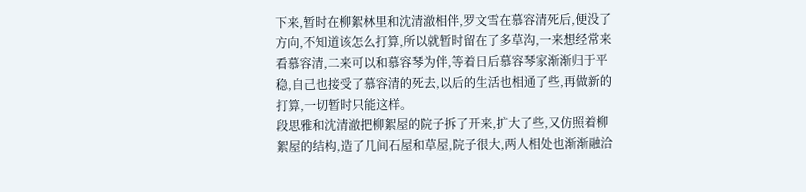下来,暂时在柳絮林里和沈清澈相伴,罗文雪在慕容清死后,便没了方向,不知道该怎么打算,所以就暂时留在了多草沟,一来想经常来看慕容清,二来可以和慕容琴为伴,等着日后慕容琴家渐渐归于平稳,自己也接受了慕容清的死去,以后的生活也相通了些,再做新的打算,一切暂时只能这样。
段思雅和沈清澈把柳絮屋的院子拆了开来,扩大了些,又仿照着柳絮屋的结构,造了几间石屋和草屋,院子很大,两人相处也渐渐融洽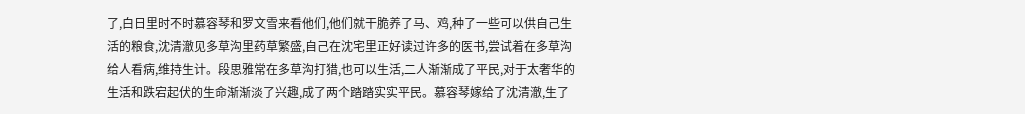了,白日里时不时慕容琴和罗文雪来看他们,他们就干脆养了马、鸡,种了一些可以供自己生活的粮食,沈清澈见多草沟里药草繁盛,自己在沈宅里正好读过许多的医书,尝试着在多草沟给人看病,维持生计。段思雅常在多草沟打猎,也可以生活,二人渐渐成了平民,对于太奢华的生活和跌宕起伏的生命渐渐淡了兴趣,成了两个踏踏实实平民。慕容琴嫁给了沈清澈,生了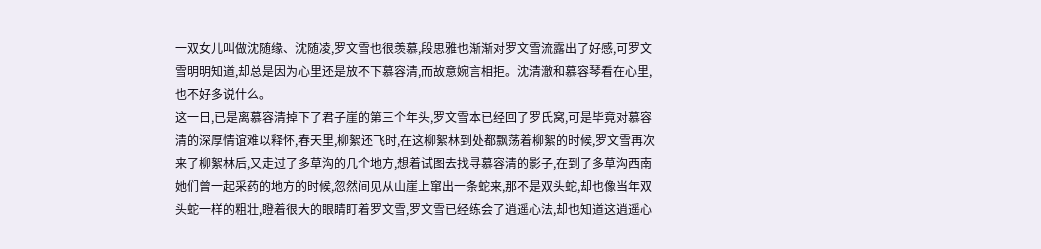一双女儿叫做沈随缘、沈随凌,罗文雪也很羡慕,段思雅也渐渐对罗文雪流露出了好感,可罗文雪明明知道,却总是因为心里还是放不下慕容清,而故意婉言相拒。沈清澈和慕容琴看在心里,也不好多说什么。
这一日,已是离慕容清掉下了君子崖的第三个年头,罗文雪本已经回了罗氏窝,可是毕竟对慕容清的深厚情谊难以释怀,春天里,柳絮还飞时,在这柳絮林到处都飘荡着柳絮的时候,罗文雪再次来了柳絮林后,又走过了多草沟的几个地方,想着试图去找寻慕容清的影子,在到了多草沟西南她们曾一起采药的地方的时候,忽然间见从山崖上窜出一条蛇来,那不是双头蛇,却也像当年双头蛇一样的粗壮,瞪着很大的眼睛盯着罗文雪,罗文雪已经练会了逍遥心法,却也知道这逍遥心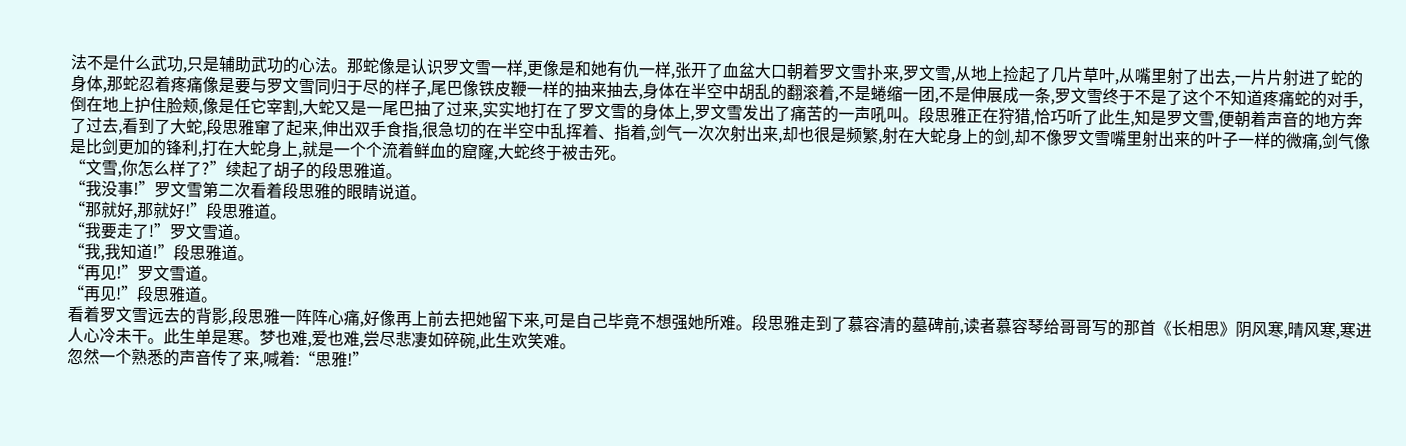法不是什么武功,只是辅助武功的心法。那蛇像是认识罗文雪一样,更像是和她有仇一样,张开了血盆大口朝着罗文雪扑来,罗文雪,从地上捡起了几片草叶,从嘴里射了出去,一片片射进了蛇的身体,那蛇忍着疼痛像是要与罗文雪同归于尽的样子,尾巴像铁皮鞭一样的抽来抽去,身体在半空中胡乱的翻滚着,不是蜷缩一团,不是伸展成一条,罗文雪终于不是了这个不知道疼痛蛇的对手,倒在地上护住脸颊,像是任它宰割,大蛇又是一尾巴抽了过来,实实地打在了罗文雪的身体上,罗文雪发出了痛苦的一声吼叫。段思雅正在狩猎,恰巧听了此生,知是罗文雪,便朝着声音的地方奔了过去,看到了大蛇,段思雅窜了起来,伸出双手食指,很急切的在半空中乱挥着、指着,剑气一次次射出来,却也很是频繁,射在大蛇身上的剑,却不像罗文雪嘴里射出来的叶子一样的微痛,剑气像是比剑更加的锋利,打在大蛇身上,就是一个个流着鲜血的窟窿,大蛇终于被击死。
“文雪,你怎么样了?”续起了胡子的段思雅道。
“我没事!”罗文雪第二次看着段思雅的眼睛说道。
“那就好,那就好!”段思雅道。
“我要走了!”罗文雪道。
“我,我知道!”段思雅道。
“再见!”罗文雪道。
“再见!”段思雅道。
看着罗文雪远去的背影,段思雅一阵阵心痛,好像再上前去把她留下来,可是自己毕竟不想强她所难。段思雅走到了慕容清的墓碑前,读者慕容琴给哥哥写的那首《长相思》阴风寒,晴风寒,寒进人心冷未干。此生单是寒。梦也难,爱也难,尝尽悲凄如碎碗,此生欢笑难。
忽然一个熟悉的声音传了来,喊着:“思雅!”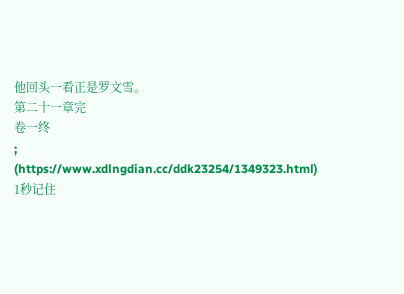他回头一看正是罗文雪。
第二十一章完
卷一终
;
(https://www.xdlngdian.cc/ddk23254/1349323.html)
1秒记住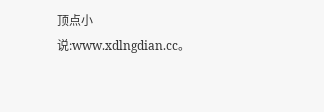顶点小说:www.xdlngdian.cc。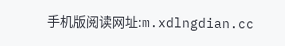手机版阅读网址:m.xdlngdian.cc